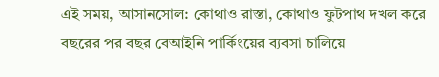এই সময়, আসানসোল: কোথাও রাস্তা, কোথাও ফুটপাথ দখল করে বছরের পর বছর বেআইনি পার্কিংয়ের ব্যবসা চালিয়ে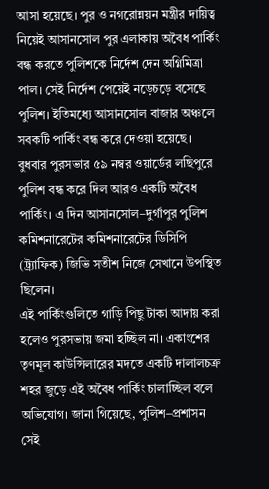আসা হয়েছে। পুর ও নগরোন্নয়ন মন্ত্রীর দায়িত্ব নিয়েই আসানসোল পুর এলাকায় অবৈধ পার্কিং বন্ধ করতে পুলিশকে নির্দেশ দেন অগ্নিমিত্রা পাল। সেই নির্দেশ পেয়েই নড়েচড়ে বসেছে পুলিশ। ইতিমধ্যে আসানসোল বাজার অঞ্চলে সবকটি পার্কিং বন্ধ করে দেওয়া হয়েছে।
বুধবার পুরসভার ৫৯ নম্বর ওয়ার্ডের লছিপুরে পুলিশ বন্ধ করে দিল আরও একটি অবৈধ পার্কিং। এ দিন আসানসোল–দুর্গাপুর পুলিশ কমিশনারেটের কমিশনারেটের ডিসিপি (ট্র্যাফিক) জিভি সতীশ নিজে সেখানে উপস্থিত ছিলেন।
এই পার্কিংগুলিতে গাড়ি পিছু টাকা আদায় করা হলেও পুরসভায় জমা হচ্ছিল না। একাংশের তৃণমূল কাউন্সিলারের মদতে একটি দালালচক্র শহর জুড়ে এই অবৈধ পার্কিং চালাচ্ছিল বলে অভিযোগ। জানা গিয়েছে, পুলিশ–প্রশাসন সেই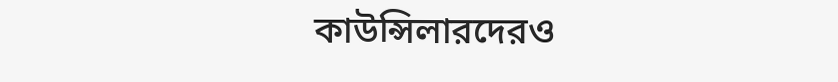কাউন্সিলারদেরও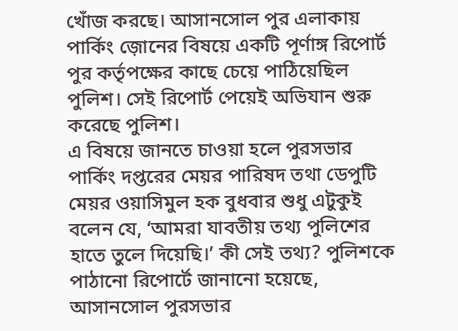খোঁজ করছে। আসানসোল পুর এলাকায় পার্কিং জ়োনের বিষয়ে একটি পূর্ণাঙ্গ রিপোর্ট পুর কর্তৃপক্ষের কাছে চেয়ে পাঠিয়েছিল পুলিশ। সেই রিপোর্ট পেয়েই অভিযান শুরু করেছে পুলিশ।
এ বিষয়ে জানতে চাওয়া হলে পুরসভার পার্কিং দপ্তরের মেয়র পারিষদ তথা ডেপুটি মেয়র ওয়াসিমুল হক বুধবার শুধু এটুকুই বলেন যে, ‘আমরা যাবতীয় তথ্য পুলিশের হাতে তুলে দিয়েছি।’ কী সেই তথ্য? পুলিশকে পাঠানো রিপোর্টে জানানো হয়েছে, আসানসোল পুরসভার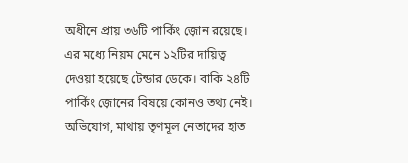অধীনে প্রায় ৩৬টি পার্কিং জ়োন রয়েছে। এর মধ্যে নিয়ম মেনে ১২টির দায়িত্ব দেওয়া হয়েছে টেন্ডার ডেকে। বাকি ২৪টি পার্কিং জ়োনের বিষয়ে কোনও তথ্য নেই। অভিযোগ, মাথায় তৃণমূল নেতাদের হাত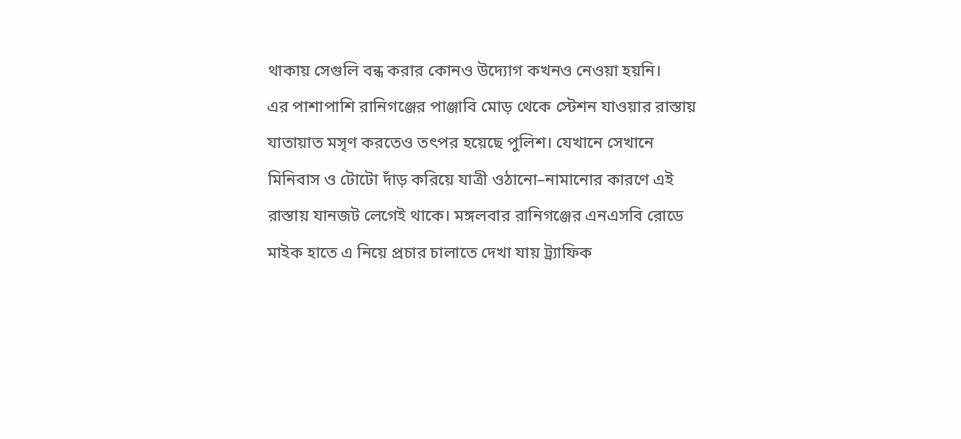থাকায় সেগুলি বন্ধ করার কোনও উদ্যোগ কখনও নেওয়া হয়নি।
এর পাশাপাশি রানিগঞ্জের পাঞ্জাবি মোড় থেকে স্টেশন যাওয়ার রাস্তায় যাতায়াত মসৃণ করতেও তৎপর হয়েছে পুলিশ। যেখানে সেখানে মিনিবাস ও টোটো দাঁড় করিয়ে যাত্রী ওঠানো–নামানোর কারণে এই রাস্তায় যানজট লেগেই থাকে। মঙ্গলবার রানিগঞ্জের এনএসবি রোডে মাইক হাতে এ নিয়ে প্রচার চালাতে দেখা যায় ট্র্যাফিক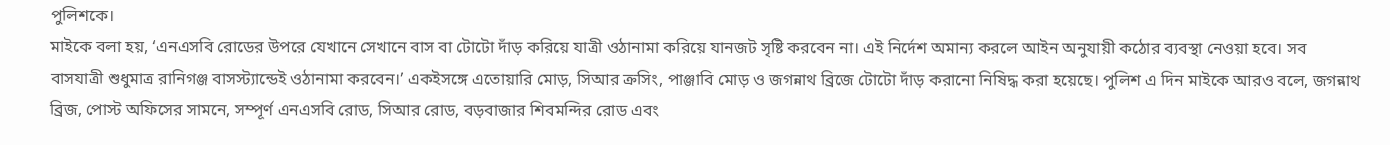পুলিশকে।
মাইকে বলা হয়, ‘এনএসবি রোডের উপরে যেখানে সেখানে বাস বা টোটো দাঁড় করিয়ে যাত্রী ওঠানামা করিয়ে যানজট সৃষ্টি করবেন না। এই নির্দেশ অমান্য করলে আইন অনুযায়ী কঠোর ব্যবস্থা নেওয়া হবে। সব বাসযাত্রী শুধুমাত্র রানিগঞ্জ বাসস্ট্যান্ডেই ওঠানামা করবেন।’ একইসঙ্গে এতোয়ারি মোড়, সিআর ক্রসিং, পাঞ্জাবি মোড় ও জগন্নাথ ব্রিজে টোটো দাঁড় করানো নিষিদ্ধ করা হয়েছে। পুলিশ এ দিন মাইকে আরও বলে, জগন্নাথ ব্রিজ, পোস্ট অফিসের সামনে, সম্পূর্ণ এনএসবি রোড, সিআর রোড, বড়বাজার শিবমন্দির রোড এবং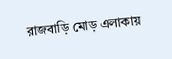রাজবাড়ি মোড় এলাকায়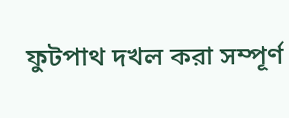ফুটপাথ দখল করা সম্পূর্ণ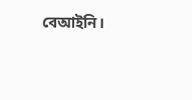বেআইনি।